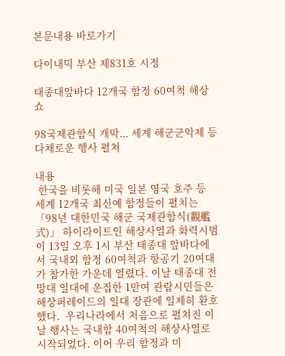본문내용 바로가기

다이내믹 부산 제831호 시정

태종대앞바다 12개국 함정 60여척 해상쇼

98국제관함식 개막... 세계 해군군악제 등 다채로운 행사 펼쳐

내용
 한국을 비롯해 미국 일본 영국 호주 등 세계 12개국 최신예 함정들이 펼치는 「98년 대한민국 해군 국제관함식(觀艦式)」 하이라이트인 해상사열과 화력시범이 13일 오후 1시 부산 태종대 앞바다에서 국내외 함정 60여척과 항공기 20여대가 참가한 가운데 열렸다. 이날 태종대 전망대 일대에 운집한 1만여 관람시민들은 해상퍼레이드의 일대 장관에 일제히 환호했다.  우리나라에서 처음으로 펼쳐진 이날 행사는 국내함 40여척의 해상사열로 시작되었다. 이어 우리 함정과 미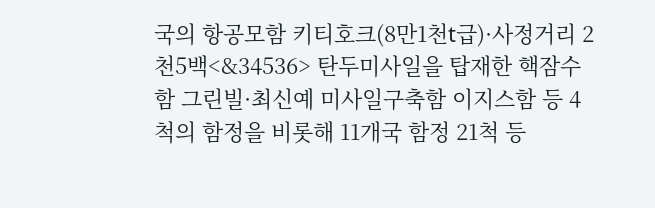국의 항공모함 키티호크(8만1천t급)·사정거리 2천5백<&34536> 탄두미사일을 탑재한 핵잠수함 그린빌·최신예 미사일구축함 이지스함 등 4척의 함정을 비롯해 11개국 함정 21척 등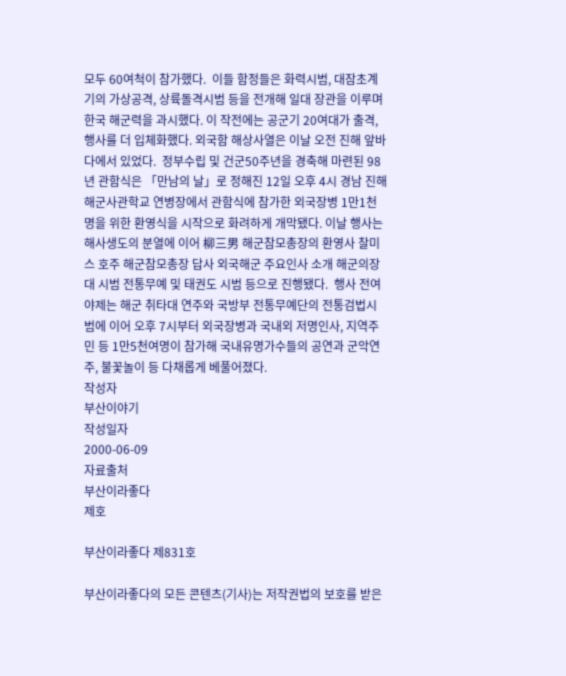모두 60여척이 참가했다.  이들 함정들은 화력시범, 대잠초계기의 가상공격, 상륙돌격시범 등을 전개해 일대 장관을 이루며 한국 해군력을 과시했다. 이 작전에는 공군기 20여대가 출격, 행사를 더 입체화했다. 외국함 해상사열은 이날 오전 진해 앞바다에서 있었다.  정부수립 및 건군50주년을 경축해 마련된 98년 관함식은 「만남의 날」로 정해진 12일 오후 4시 경남 진해 해군사관학교 연병장에서 관함식에 참가한 외국장병 1만1천명을 위한 환영식을 시작으로 화려하게 개막됐다. 이날 행사는 해사생도의 분열에 이어 柳三男 해군참모총장의 환영사 찰미스 호주 해군참모총장 답사 외국해군 주요인사 소개 해군의장대 시범 전통무예 및 태권도 시범 등으로 진행됐다.  행사 전여야제는 해군 취타대 연주와 국방부 전통무예단의 전통검법시범에 이어 오후 7시부터 외국장병과 국내외 저명인사, 지역주민 등 1만5천여명이 참가해 국내유명가수들의 공연과 군악연주, 불꽃놀이 등 다채롭게 베풀어졌다.
작성자
부산이야기
작성일자
2000-06-09
자료출처
부산이라좋다
제호

부산이라좋다 제831호

부산이라좋다의 모든 콘텐츠(기사)는 저작권법의 보호를 받은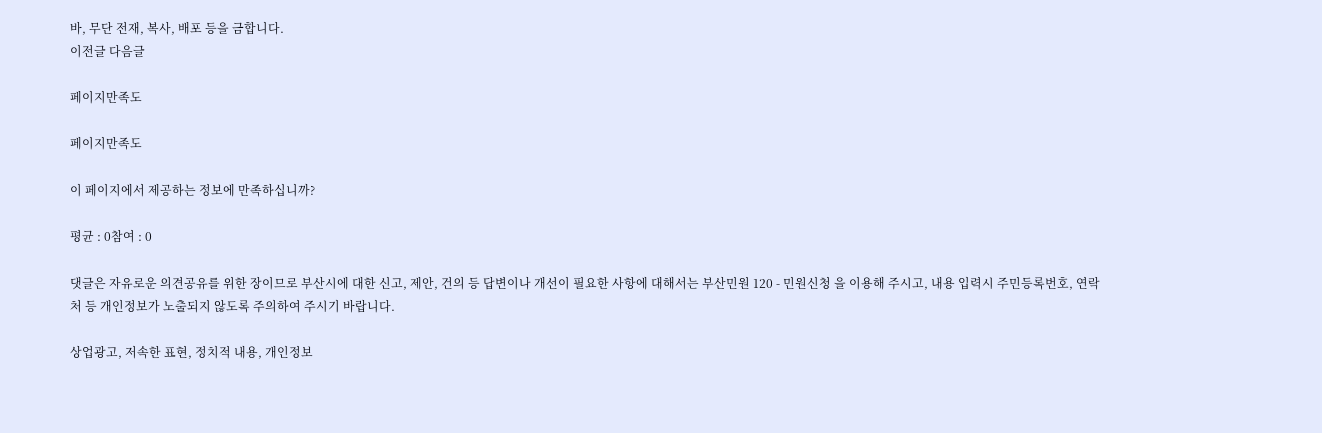바, 무단 전재, 복사, 배포 등을 금합니다.
이전글 다음글

페이지만족도

페이지만족도

이 페이지에서 제공하는 정보에 만족하십니까?

평균 : 0참여 : 0

댓글은 자유로운 의견공유를 위한 장이므로 부산시에 대한 신고, 제안, 건의 등 답변이나 개선이 필요한 사항에 대해서는 부산민원 120 - 민원신청 을 이용해 주시고, 내용 입력시 주민등록번호, 연락처 등 개인정보가 노출되지 않도록 주의하여 주시기 바랍니다.

상업광고, 저속한 표현, 정치적 내용, 개인정보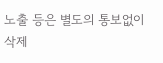노출 등은 별도의 통보없이 삭제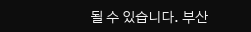될 수 있습니다. 부산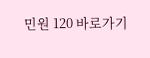민원 120 바로가기